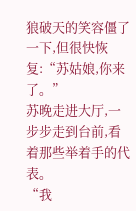狼破天的笑容僵了一下,但很快恢复:“苏姑娘,你来了。”
苏晚走进大厅,一步步走到台前,看着那些举着手的代表。
“我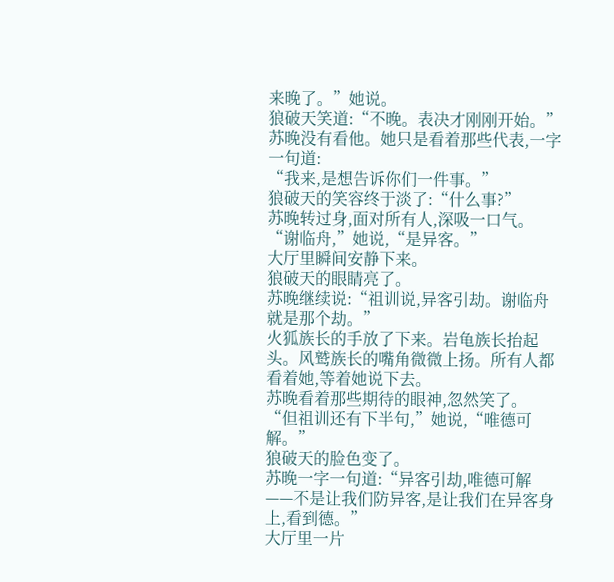来晚了。”她说。
狼破天笑道:“不晚。表决才刚刚开始。”
苏晚没有看他。她只是看着那些代表,一字一句道:
“我来,是想告诉你们一件事。”
狼破天的笑容终于淡了:“什么事?”
苏晚转过身,面对所有人,深吸一口气。
“谢临舟,”她说,“是异客。”
大厅里瞬间安静下来。
狼破天的眼睛亮了。
苏晚继续说:“祖训说,异客引劫。谢临舟就是那个劫。”
火狐族长的手放了下来。岩龟族长抬起头。风鹫族长的嘴角微微上扬。所有人都看着她,等着她说下去。
苏晚看着那些期待的眼神,忽然笑了。
“但祖训还有下半句,”她说,“唯德可解。”
狼破天的脸色变了。
苏晚一字一句道:“异客引劫,唯德可解——不是让我们防异客,是让我们在异客身上,看到德。”
大厅里一片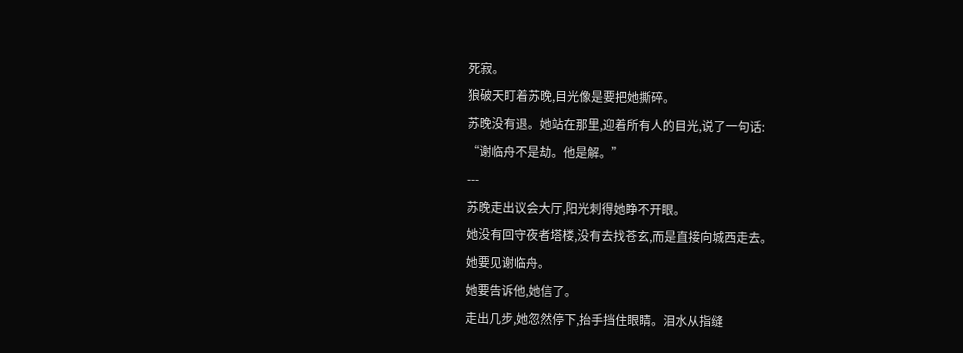死寂。
狼破天盯着苏晚,目光像是要把她撕碎。
苏晚没有退。她站在那里,迎着所有人的目光,说了一句话:
“谢临舟不是劫。他是解。”
---
苏晚走出议会大厅,阳光刺得她睁不开眼。
她没有回守夜者塔楼,没有去找苍玄,而是直接向城西走去。
她要见谢临舟。
她要告诉他,她信了。
走出几步,她忽然停下,抬手挡住眼睛。泪水从指缝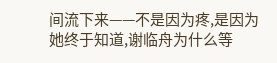间流下来——不是因为疼,是因为她终于知道,谢临舟为什么等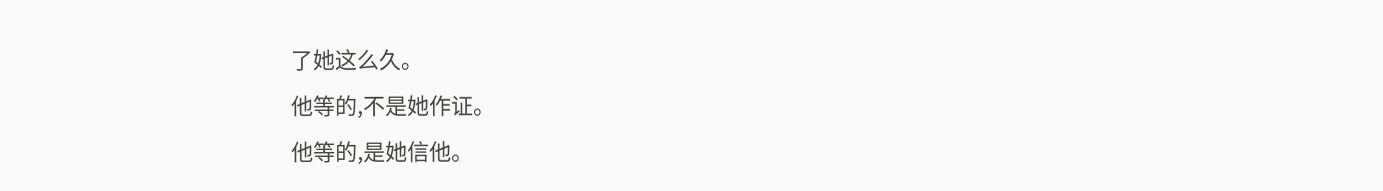了她这么久。
他等的,不是她作证。
他等的,是她信他。